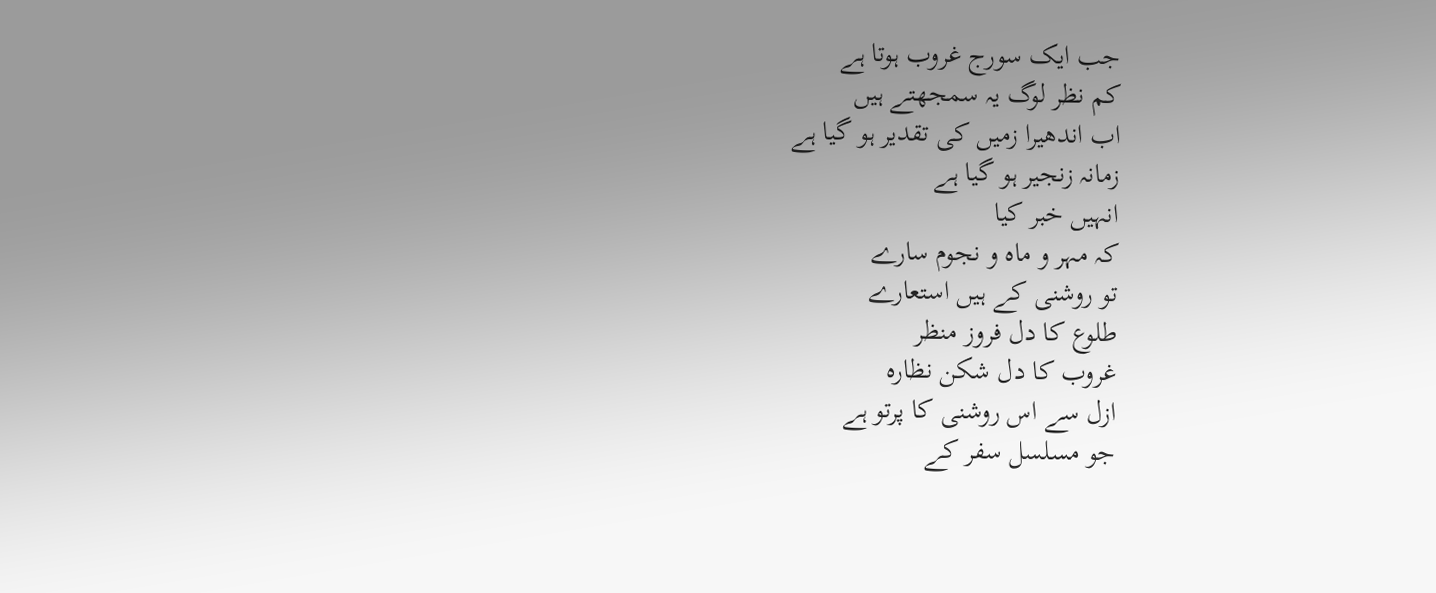جب ایک سورج غروب ہوتا ہے
کم نظر لوگ یہ سمجھتے ہیں
اب اندھیرا زمیں کی تقدیر ہو گیا ہے
زمانہ زنجیر ہو گیا ہے
انہیں خبر کیا
کہ مہر و ماہ و نجوم سارے
تو روشنی کے ہیں استعارے
طلوع کا دل فروز منظر
غروب کا دل شکن نظارہ
ازل سے اس روشنی کا پرتو ہے
جو مسلسل سفر کے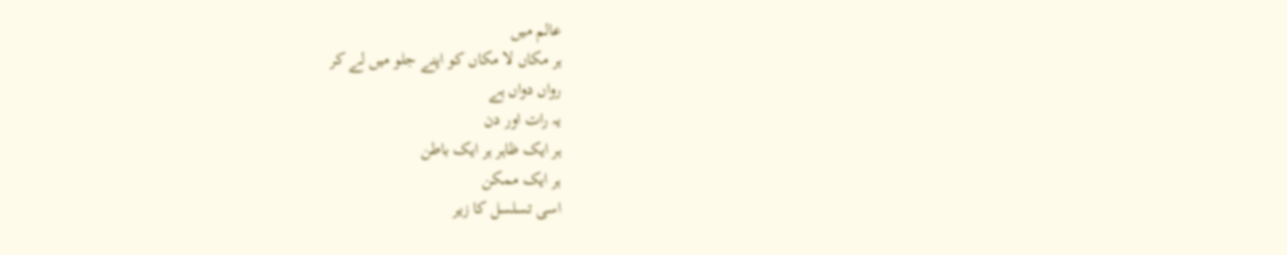عالم میں
ہر مکاں لا مکاں کو اپنے جلو میں لے کر
رواں دواں ہے
یہ رات اور دن
ہر ایک ظاہر ہر ایک باطن
ہر ایک ممکن
اسی تسلسل کا زیر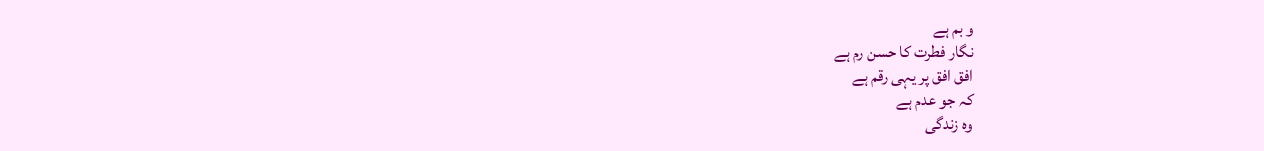و بم ہے
نگار فطرت کا حسن رم ہے
افق افق پر یہی رقم ہے
کہ جو عدم ہے
وہ زندگی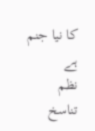کا نیا جنم ہے
نظم
تناسخ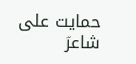حمایت علی شاعرؔ